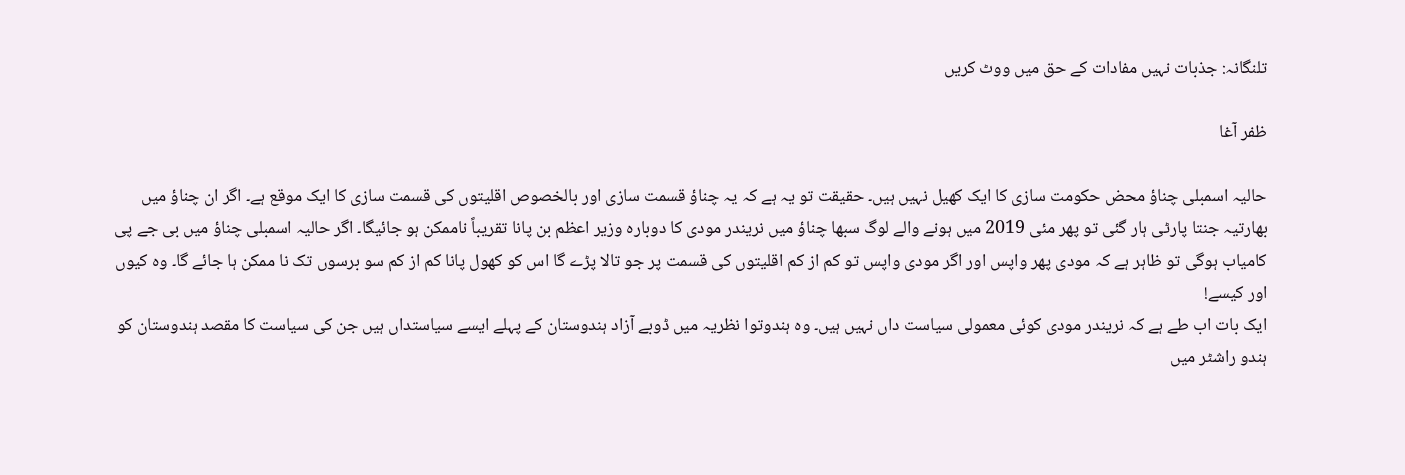تلنگانہ: جذبات نہیں مفادات کے حق میں ووٹ کریں

ظفر آغا

حالیہ اسمبلی چناؤ محض حکومت سازی کا ایک کھیل نہیں ہیں۔ حقیقت تو یہ ہے کہ یہ چناؤ قسمت سازی اور بالخصوص اقلیتوں کی قسمت سازی کا ایک موقع ہے۔ اگر ان چناؤ میں بھارتیہ جنتا پارٹی ہار گئی تو پھر مئی 2019 میں ہونے والے لوگ سبھا چناؤ میں نریندر مودی کا دوبارہ وزیر اعظم بن پانا تقریباً ناممکن ہو جائیگا۔ اگر حالیہ اسمبلی چناؤ میں بی جے پی کامیاب ہوگی تو ظاہر ہے کہ مودی پھر واپس اور اگر مودی واپس تو کم از کم اقلیتوں کی قسمت پر جو تالا پڑے گا اس کو کھول پانا کم از کم سو برسوں تک نا ممکن ہا جائے گا۔ وہ کیوں اور کیسے!
ایک بات اب طے ہے کہ نریندر مودی کوئی معمولی سیاست داں نہیں ہیں۔ وہ ہندوتوا نظریہ میں ڈوبے آزاد ہندوستان کے پہلے ایسے سیاستداں ہیں جن کی سیاست کا مقصد ہندوستان کو ہندو راشٹر میں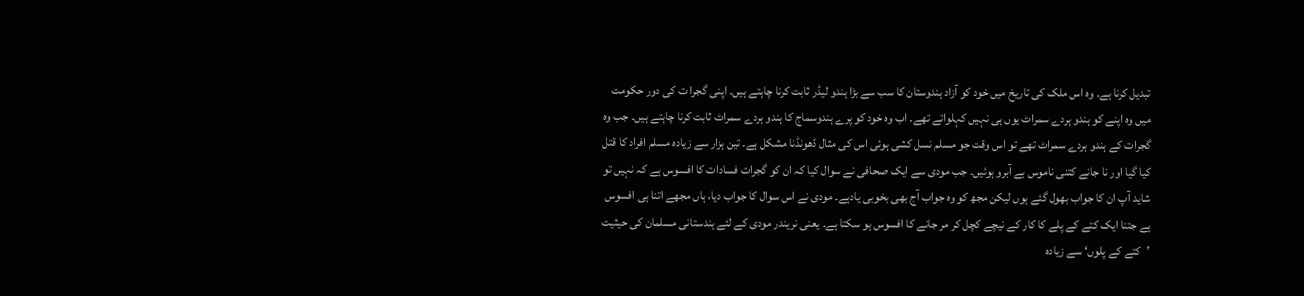تبدیل کرنا ہے۔ وہ اس ملک کی تاریخ میں خود کو آزاد ہندوستان کا سب سے بڑا ہندو لیڈر ثابت کرنا چاہتے ہیں۔ اپنی گجرا ت کی دور حکومت میں وہ اپنے کو ہندو ہردے سمراٹ یوں ہی نہیں کہلواتے تھے۔ اب وہ خود کو پرے ہندوسماج کا ہندو ہردے سمراٹ ثابت کرنا چاہتے ہیں۔ جب وہ گجرات کے ہندو ہردے سمراٹ تھے تو اس وقت جو مسلم نسل کشی ہوئی اس کی مثال ڈھونڈنا مشکل ہے۔ تین ہزار سے زیادہ مسلم افراد کا قتل کیا گیا اور نا جانے کتنی ناموس بے آبرو ہوئیں۔ جب مودی سے ایک صحافی نے سوال کیا کہ ان کو گجرات فسادات کا افسوس ہے کہ نہیں تو شاید آپ ان کا جواب بھول گئے ہوں لیکن مجھ کو وہ جواب آج بھی بخوبی یادہے۔ مودی نے اس سوال کا جواب دیا، ہاں مجھے اتنا ہی افسوس ہے جتنا ایک کتے کے پلے کا کار کے نیچے کچل کر مر جانے کا افسوس ہو سکتا ہے۔ یعنی نریندر مودی کے لئے ہندستانی مسلمان کی حیثیت ’کتے کے پلوں‘ سے زیادہ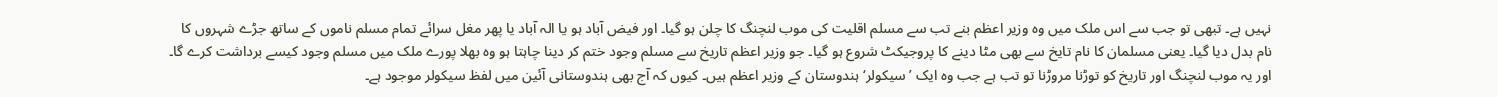نہیں ہے۔ تبھی تو جب سے اس ملک میں وہ وزیر اعظم بنے تب سے مسلم اقلیت کی موب لنچنگ کا چلن ہو گیا۔ اور فیض آباد ہو یا الہ آباد یا پھر مغل سرائے تمام مسلم ناموں کے ساتھ جڑے شہروں کا نام بدل دیا گیا۔ یعنی مسلمان کا نام تایخ سے بھی مٹا دینے کا پروجیکٹ شروع ہو گیا۔ جو وزیر اعظم تاریخ سے مسلم وجود ختم کر دینا چاہتا ہو وہ بھلا پورے ملک میں مسلم وجود کیسے برداشت کرے گا۔ اور یہ موب لنچنگ اور تاریخ کو توڑنا مروڑنا تو تب ہے جب وہ ایک ’سیکولر‘ ہندوستان کے وزیر اعظم ہیں۔ کیوں کہ آج بھی ہندوستانی آئین میں لفظ سیکولر موجود ہے۔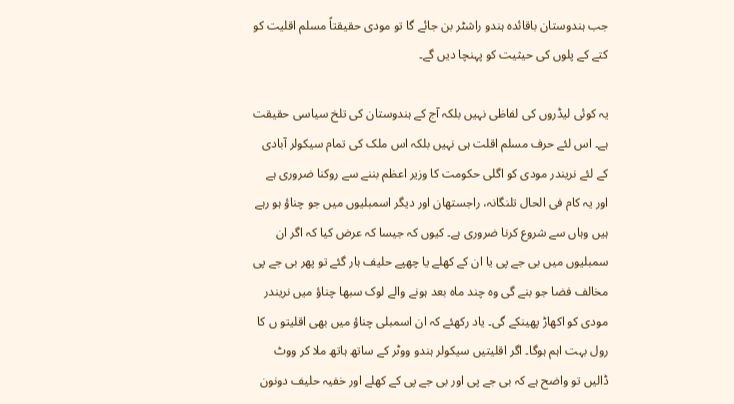جب ہندوستان باقائدہ ہندو راشٹر بن جائے گا تو مودی حقیقتاً مسلم اقلیت کو کتے کے پلوں کی حیثیت کو پہنچا دیں گے۔

یہ کوئی لیڈروں کی لفاظی نہیں بلکہ آج کے ہندوستان کی تلخ سیاسی حقیقت ہے۔ اس لئے حرف مسلم اقلت ہی نہیں بلکہ اس ملک کی تمام سیکولر آبادی کے لئے نریندر مودی کو اگلی حکومت کا وزیر اعظم بننے سے روکنا ضروری ہے اور یہ کام فی الحال تلنگانہ، راجستھان اور دیگر اسمبلیوں میں جو چناؤ ہو رہے ہیں وہاں سے شروع کرنا ضروری ہے۔ کیوں کہ جیسا کہ عرض کیا کہ اگر ان سمبلیوں میں بی جے پی یا ان کے کھلے یا چھپے حلیف ہار گئے تو پھر بی جے پی مخالف فضا جو بنے گی وہ چند ماہ بعد ہونے والے لوک سبھا چناؤ میں نریندر مودی کو اکھاڑ پھینکے گی۔ یاد رکھئے کہ ان اسمبلی چناؤ میں بھی اقلیتو ں کا رول بہت اہم ہوگا۔ اگر اقلیتیں سیکولر ہندو ووٹر کے ساتھ ہاتھ ملا کر ووٹ ڈالیں تو واضح ہے کہ بی جے پی اور بی جے پی کے کھلے اور خفیہ حلیف دونون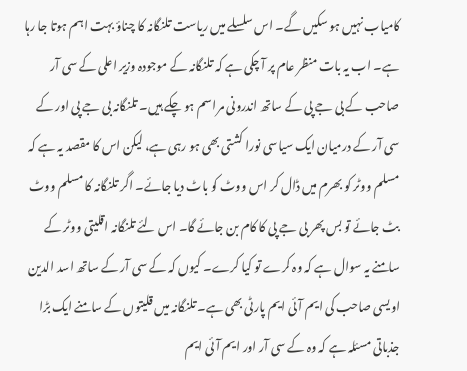کامیاب نہیں ہو سکیں گے۔ اس سلسلے میں ریاست تلنگانہ کا چناؤ بہت اہم ہوتا جا رہا ہے۔ اب یہ بات منظر عام پر آ چکی ہے کہ تلنگانہ کے موجودہ وزیر اعلی کے سی آر صاحب کے بی جے پی کے ساتھ اندرونی مراسم ہو چکے ہیں۔ تلنگانہ بی جے پی اور کے سی آر کے درمیان ایک سیاسی نورا کشتی بھی ہو رہی ہے، لیکن اس کا مقصد یہ ہے کہ مسلم ووٹر کو بھرم میں ڈال کر اس ووٹ کو باٹ دیا جائے۔ اگر تلنگانہ کا مسلم ووٹ بٹ جائے تو بس پھر بی جے پی کا کام بن جائے گا۔ اس لئے تلنگانہ اقلیتی ووٹر کے سامنے یہ سوال ہے کہ وہ کرے تو کیا کرے۔ کیوں کہ کے سی آر کے ساتھ اسد الدین اویسی صاحب کی ایم آئی ایم پارٹی بھی ہے۔ تلنگانہ میں قلیتوں کے سامنے ایک بڑا جذباتی مسئلہ ہے کہ وہ کے سی آر اور ایم آئی ایم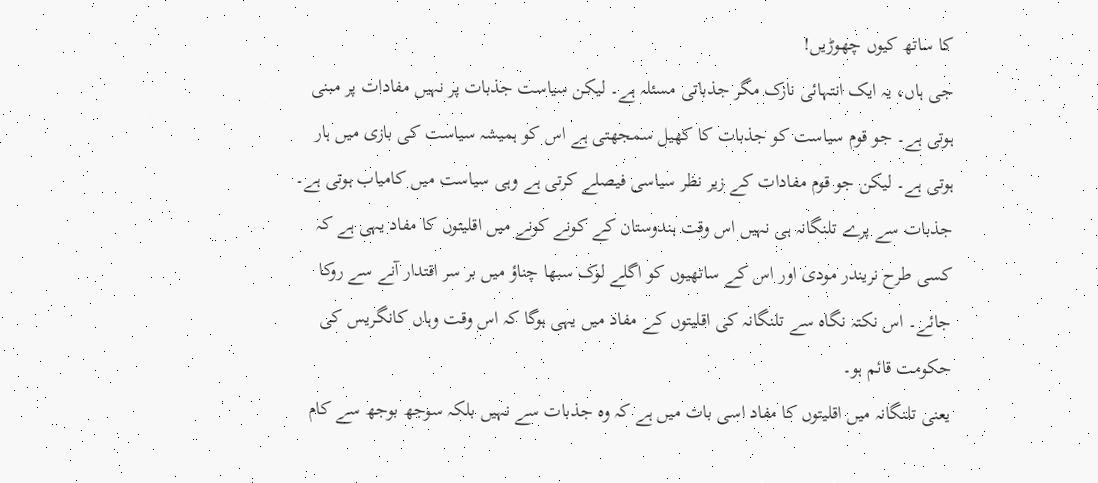کا ساتھ کیوں چھوڑیں!
جی ہاں، یہ ایک انتہائی نازک مگر جذباتی مسئلہ ہے۔ لیکن سیاست جذبات پر نہیں مفادات پر مبنی ہوتی ہے۔ جو قوم سیاست کو جذبات کا کھیل سمجھتی ہے اس کو ہمیشہ سیاست کی بازی میں ہار ہوتی ہے۔ لیکن جو قوم مفادات کے زیر نظر سیاسی فیصلے کرتی ہے وہی سیاست میں کامیاب ہوتی ہے۔ جذبات سے پرے تلنگانہ ہی نہیں اس وقت ہندوستان کے کونے کونے میں اقلیتوں کا مفاد یہی ہے کہ کسی طرح نریندر مودی اور اس کے ساتھیوں کو اگلے لوک سبھا چناؤ میں بر سر اقتدار آنے سے روکا جائے۔ اس نکتہ نگاہ سے تلنگانہ کی اقلیتوں کے مفاد میں یہی ہوگا کہ اس وقت وہاں کانگریس کی حکومت قائم ہو۔
یعنی تلنگانہ میں اقلیتوں کا مفاد اسی بات میں ہے کہ وہ جذبات سے نہیں بلکہ سوجھ بوجھ سے کام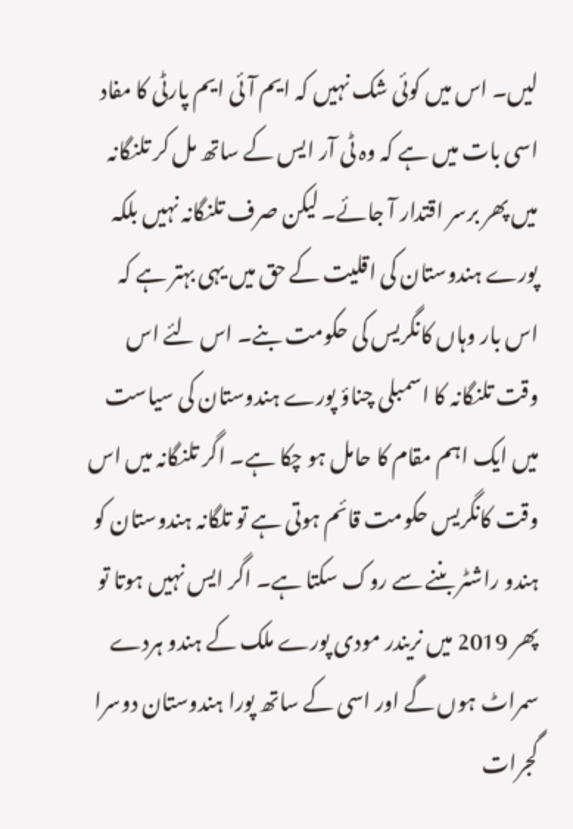لیں۔ اس میں کوئی شک نہیں کہ ایم آئی ایم پارٹی کا مفاد اسی بات میں ہے کہ وہ ٹی آر ایس کے ساتھ مل کر تلنگانہ میں پھر برسر اقتدار آ جائے۔ لیکن صرف تلنگانہ نہیں بلکہ پورے ہندوستان کی اقلیت کے حق میں یہی بہتر ہے کہ اس بار وہاں کانگریس کی حکومت بنے۔ اس لئے اس وقت تلنگانہ کا اسمبلی چناؤ پورے ہندوستان کی سیاست میں ایک اہم مقام کا حامل ہو چکا ہے۔ اگر تلنگانہ میں اس وقت کانگریس حکومت قائم ہوتی ہے تو تلگانہ ہندوستان کو ہندو راشٹر بننے سے روک سکتا ہے۔ اگر ایس نہیں ہوتا تو پھر 2019 میں نریندر مودی پورے ملک کے ہندو ہردے سمراٹ ہوں گے اور اسی کے ساتھ پورا ہندوستان دوسرا گجرات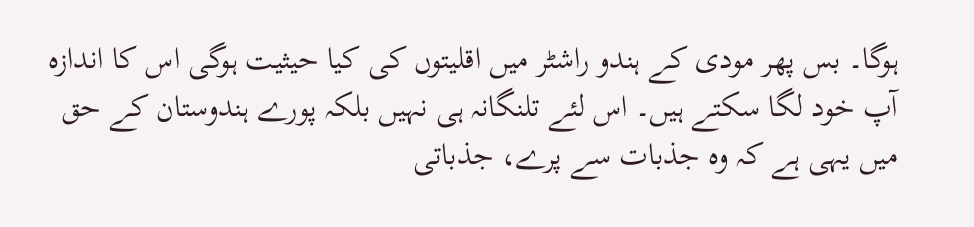ہوگا۔ بس پھر مودی کے ہندو راشٹر میں اقلیتوں کی کیا حیثیت ہوگی اس کا اندازہ آپ خود لگا سکتے ہیں۔ اس لئے تلنگانہ ہی نہیں بلکہ پورے ہندوستان کے حق میں یہی ہے کہ وہ جذبات سے پرے، جذباتی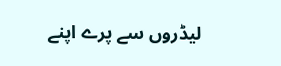لیڈروں سے پرے اپنے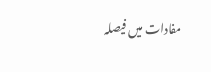مفادات میں فیصلہ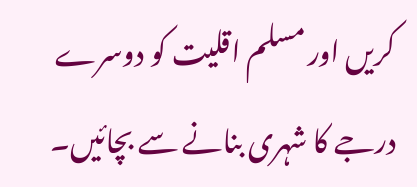کریں اور مسلم اقلیت کو دوسرے درجے کا شہری بنانے سے بچائیں۔